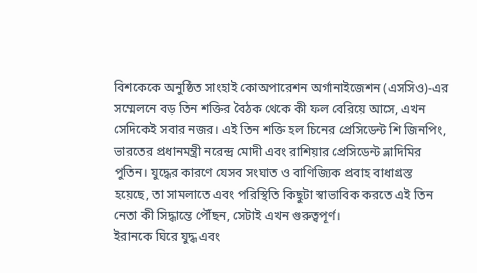বিশকেকে অনুষ্ঠিত সাংহাই কোঅপারেশন অর্গানাইজেশন (এসসিও)-এর সম্মেলনে বড় তিন শক্তির বৈঠক থেকে কী ফল বেরিয়ে আসে, এখন সেদিকেই সবার নজর। এই তিন শক্তি হল চিনের প্রেসিডেন্ট শি জিনপিং, ভারতের প্রধানমন্ত্রী নরেন্দ্র মোদী এবং রাশিয়ার প্রেসিডেন্ট ভ্লাদিমির পুতিন। যুদ্ধের কারণে যেসব সংঘাত ও বাণিজ্যিক প্রবাহ বাধাগ্রস্ত হয়েছে, তা সামলাতে এবং পরিস্থিতি কিছুটা স্বাভাবিক করতে এই তিন নেতা কী সিদ্ধান্তে পৌঁছন, সেটাই এখন গুরুত্বপূর্ণ।
ইরানকে ঘিরে যুদ্ধ এবং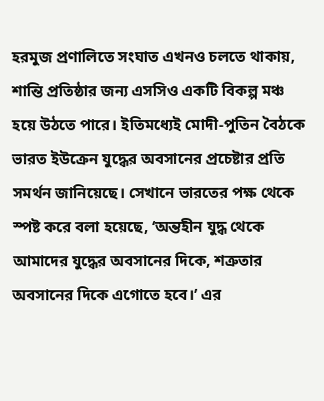হরমুজ প্রণালিতে সংঘাত এখনও চলতে থাকায়, শান্তি প্রতিষ্ঠার জন্য এসসিও একটি বিকল্প মঞ্চ হয়ে উঠতে পারে। ইতিমধ্যেই মোদী-পুতিন বৈঠকে ভারত ইউক্রেন যুদ্ধের অবসানের প্রচেষ্টার প্রতি সমর্থন জানিয়েছে। সেখানে ভারতের পক্ষ থেকে স্পষ্ট করে বলা হয়েছে, ‘অন্তহীন যুদ্ধ থেকে আমাদের যুদ্ধের অবসানের দিকে, শত্রুতার অবসানের দিকে এগোতে হবে।’ এর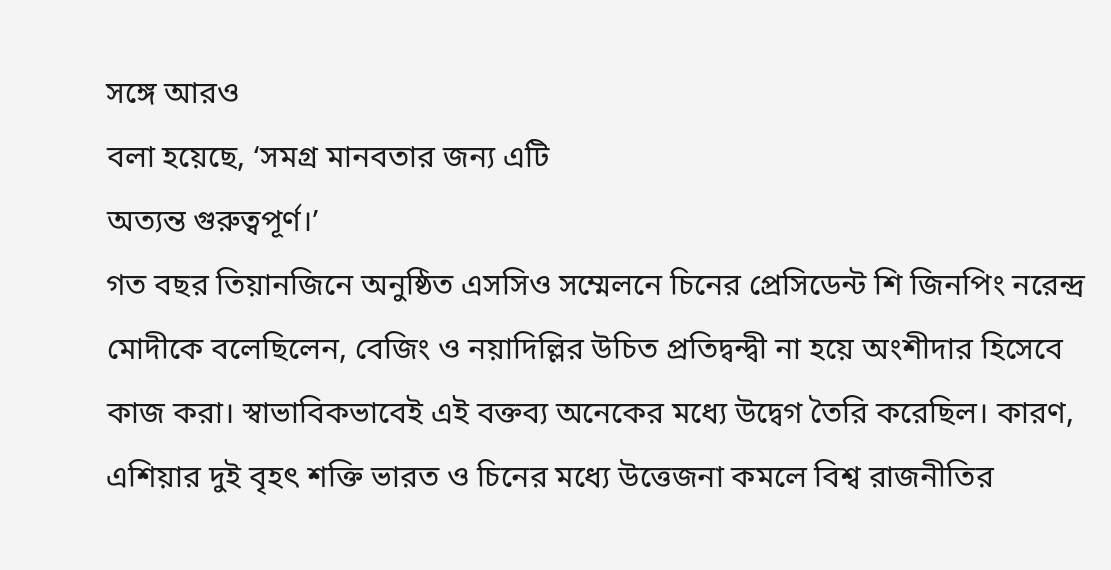সঙ্গে আরও
বলা হয়েছে, ‘সমগ্র মানবতার জন্য এটি
অত্যন্ত গুরুত্বপূর্ণ।’
গত বছর তিয়ানজিনে অনুষ্ঠিত এসসিও সম্মেলনে চিনের প্রেসিডেন্ট শি জিনপিং নরেন্দ্র মোদীকে বলেছিলেন, বেজিং ও নয়াদিল্লির উচিত প্রতিদ্বন্দ্বী না হয়ে অংশীদার হিসেবে কাজ করা। স্বাভাবিকভাবেই এই বক্তব্য অনেকের মধ্যে উদ্বেগ তৈরি করেছিল। কারণ, এশিয়ার দুই বৃহৎ শক্তি ভারত ও চিনের মধ্যে উত্তেজনা কমলে বিশ্ব রাজনীতির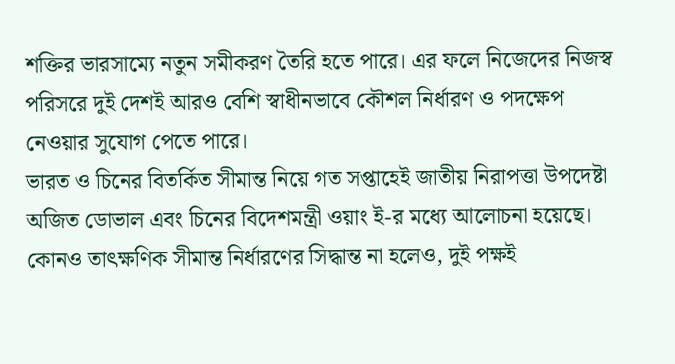শক্তির ভারসাম্যে নতুন সমীকরণ তৈরি হতে পারে। এর ফলে নিজেদের নিজস্ব পরিসরে দুই দেশই আরও বেশি স্বাধীনভাবে কৌশল নির্ধারণ ও পদক্ষেপ নেওয়ার সুযোগ পেতে পারে।
ভারত ও চিনের বিতর্কিত সীমান্ত নিয়ে গত সপ্তাহেই জাতীয় নিরাপত্তা উপদেষ্টা অজিত ডোভাল এবং চিনের বিদেশমন্ত্রী ওয়াং ই-র মধ্যে আলোচনা হয়েছে। কোনও তাৎক্ষণিক সীমান্ত নির্ধারণের সিদ্ধান্ত না হলেও, দুই পক্ষই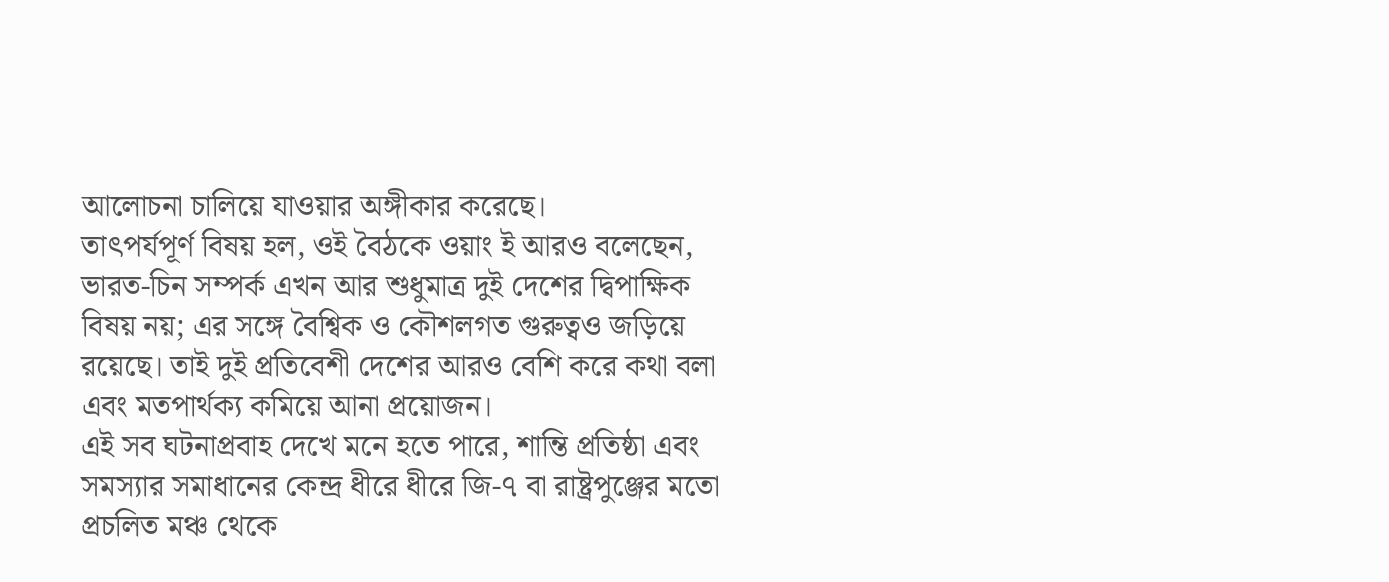আলোচনা চালিয়ে যাওয়ার অঙ্গীকার করেছে।
তাৎপর্যপূর্ণ বিষয় হল, ওই বৈঠকে ওয়াং ই আরও বলেছেন, ভারত-চিন সম্পর্ক এখন আর শুধুমাত্র দুই দেশের দ্বিপাক্ষিক বিষয় নয়; এর সঙ্গে বৈশ্বিক ও কৌশলগত গুরুত্বও জড়িয়ে রয়েছে। তাই দুই প্রতিবেশী দেশের আরও বেশি করে কথা বলা এবং মতপার্থক্য কমিয়ে আনা প্রয়োজন।
এই সব ঘটনাপ্রবাহ দেখে মনে হতে পারে, শান্তি প্রতিষ্ঠা এবং সমস্যার সমাধানের কেন্দ্র ধীরে ধীরে জি-৭ বা রাষ্ট্রপুঞ্জের মতো প্রচলিত মঞ্চ থেকে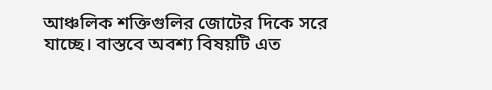আঞ্চলিক শক্তিগুলির জোটের দিকে সরে যাচ্ছে। বাস্তবে অবশ্য বিষয়টি এত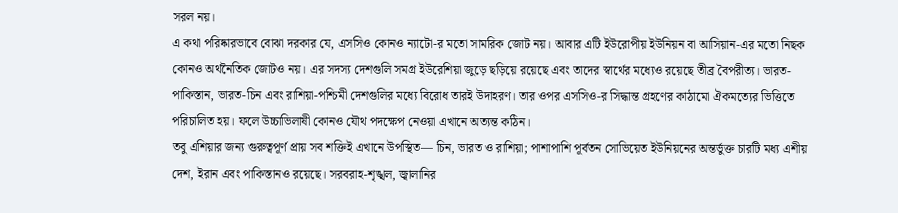সরল নয়।
এ কথা পরিষ্কারভাবে বোঝা দরকার যে, এসসিও কোনও ন্যাটো-র মতো সামরিক জোট নয়। আবার এটি ইউরোপীয় ইউনিয়ন বা আসিয়ান-এর মতো নিছক কোনও অর্থনৈতিক জোটও নয়। এর সদস্য দেশগুলি সমগ্র ইউরেশিয়া জুড়ে ছড়িয়ে রয়েছে এবং তাদের স্বার্থের মধ্যেও রয়েছে তীব্র বৈপরীত্য। ভারত-পাকিস্তান, ভারত-চিন এবং রাশিয়া-পশ্চিমী দেশগুলির মধ্যে বিরোধ তারই উদাহরণ। তার ওপর এসসিও-র সিদ্ধান্ত গ্রহণের কাঠামো ঐকমত্যের ভিত্তিতে পরিচালিত হয়। ফলে উচ্চাভিলাষী কোনও যৌথ পদক্ষেপ নেওয়া এখানে অত্যন্ত কঠিন।
তবু এশিয়ার জন্য গুরুত্বপূর্ণ প্রায় সব শক্তিই এখানে উপস্থিত— চিন, ভারত ও রাশিয়া; পাশাপাশি পূর্বতন সোভিয়েত ইউনিয়নের অন্তর্ভুক্ত চারটি মধ্য এশীয় দেশ, ইরান এবং পাকিস্তানও রয়েছে। সরবরাহ-শৃঙ্খল, জ্বালানির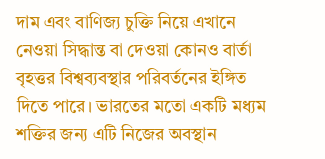দাম এবং বাণিজ্য চুক্তি নিয়ে এখানে নেওয়া সিদ্ধান্ত বা দেওয়া কোনও বার্তা বৃহত্তর বিশ্বব্যবস্থার পরিবর্তনের ইঙ্গিত দিতে পারে। ভারতের মতো একটি মধ্যম শক্তির জন্য এটি নিজের অবস্থান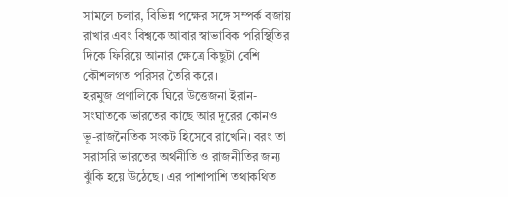সামলে চলার, বিভিন্ন পক্ষের সঙ্গে সম্পর্ক বজায় রাখার এবং বিশ্বকে আবার স্বাভাবিক পরিস্থিতির দিকে ফিরিয়ে আনার ক্ষেত্রে কিছুটা বেশি কৌশলগত পরিসর তৈরি করে।
হরমুজ প্রণালিকে ঘিরে উত্তেজনা ইরান-সংঘাতকে ভারতের কাছে আর দূরের কোনও
ভূ-রাজনৈতিক সংকট হিসেবে রাখেনি। বরং তা সরাসরি ভারতের অর্থনীতি ও রাজনীতির জন্য ঝুঁকি হয়ে উঠেছে। এর পাশাপাশি তথাকথিত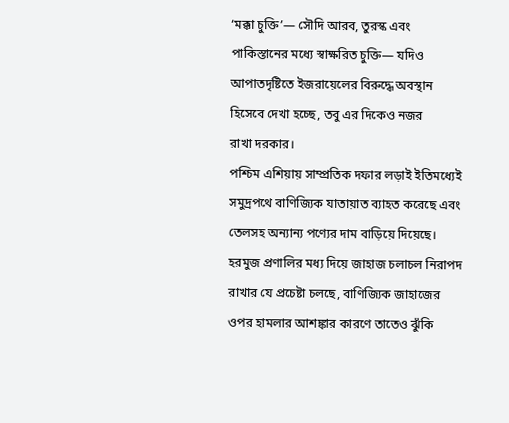‘মক্কা চুক্তি’— সৌদি আরব, তুরস্ক এবং পাকিস্তানের মধ্যে স্বাক্ষরিত চুক্তি— যদিও আপাতদৃষ্টিতে ইজরায়েলের বিরুদ্ধে অবস্থান হিসেবে দেখা হচ্ছে, তবু এর দিকেও নজর
রাখা দরকার।
পশ্চিম এশিয়ায় সাম্প্রতিক দফার লড়াই ইতিমধ্যেই সমুদ্রপথে বাণিজ্যিক যাতায়াত ব্যাহত করেছে এবং তেলসহ অন্যান্য পণ্যের দাম বাড়িয়ে দিয়েছে। হরমুজ প্রণালির মধ্য দিয়ে জাহাজ চলাচল নিরাপদ রাখার যে প্রচেষ্টা চলছে, বাণিজ্যিক জাহাজের ওপর হামলার আশঙ্কার কারণে তাতেও ঝুঁকি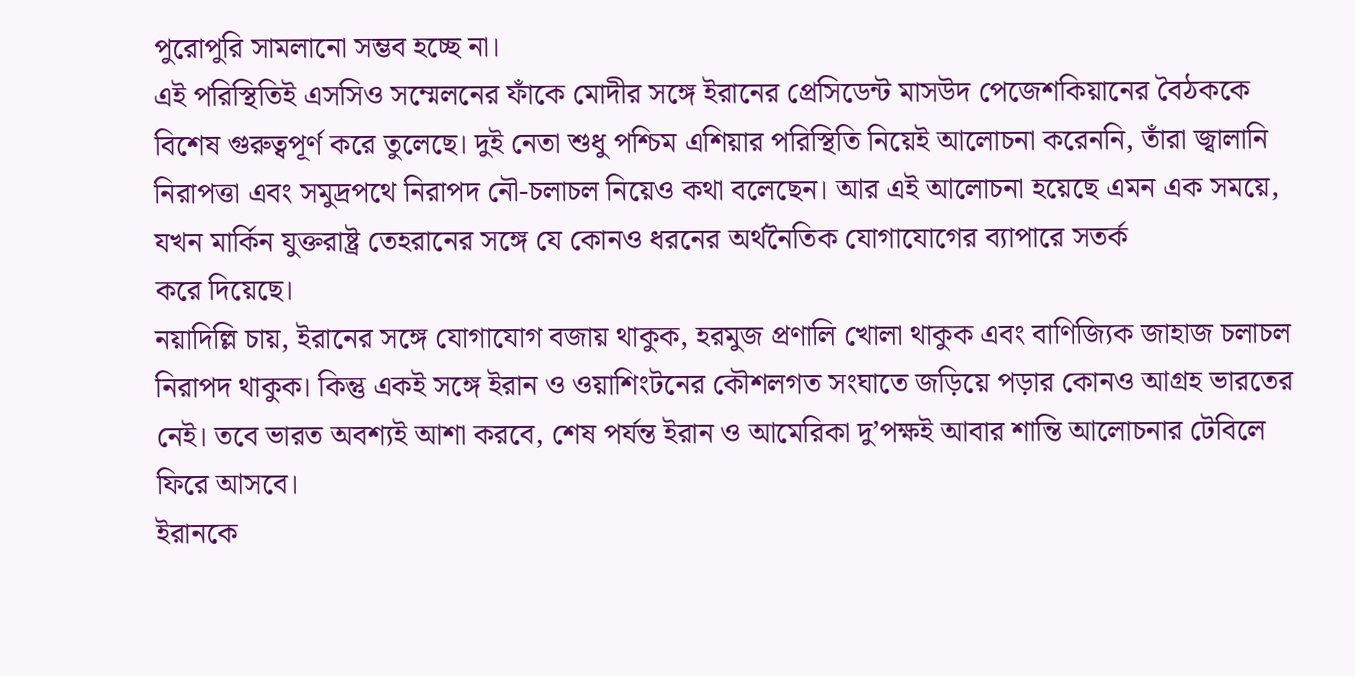পুরোপুরি সামলানো সম্ভব হচ্ছে না।
এই পরিস্থিতিই এসসিও সম্মেলনের ফাঁকে মোদীর সঙ্গে ইরানের প্রেসিডেন্ট মাসউদ পেজেশকিয়ানের বৈঠককে বিশেষ গুরুত্বপূর্ণ করে তুলেছে। দুই নেতা শুধু পশ্চিম এশিয়ার পরিস্থিতি নিয়েই আলোচনা করেননি, তাঁরা জ্বালানি নিরাপত্তা এবং সমুদ্রপথে নিরাপদ নৌ-চলাচল নিয়েও কথা বলেছেন। আর এই আলোচনা হয়েছে এমন এক সময়ে, যখন মার্কিন যুক্তরাষ্ট্র তেহরানের সঙ্গে যে কোনও ধরনের অর্থনৈতিক যোগাযোগের ব্যাপারে সতর্ক
করে দিয়েছে।
নয়াদিল্লি চায়, ইরানের সঙ্গে যোগাযোগ বজায় থাকুক, হরমুজ প্রণালি খোলা থাকুক এবং বাণিজ্যিক জাহাজ চলাচল নিরাপদ থাকুক। কিন্তু একই সঙ্গে ইরান ও ওয়াশিংটনের কৌশলগত সংঘাতে জড়িয়ে পড়ার কোনও আগ্রহ ভারতের নেই। তবে ভারত অবশ্যই আশা করবে, শেষ পর্যন্ত ইরান ও আমেরিকা দু’পক্ষই আবার শান্তি আলোচনার টেবিলে ফিরে আসবে।
ইরানকে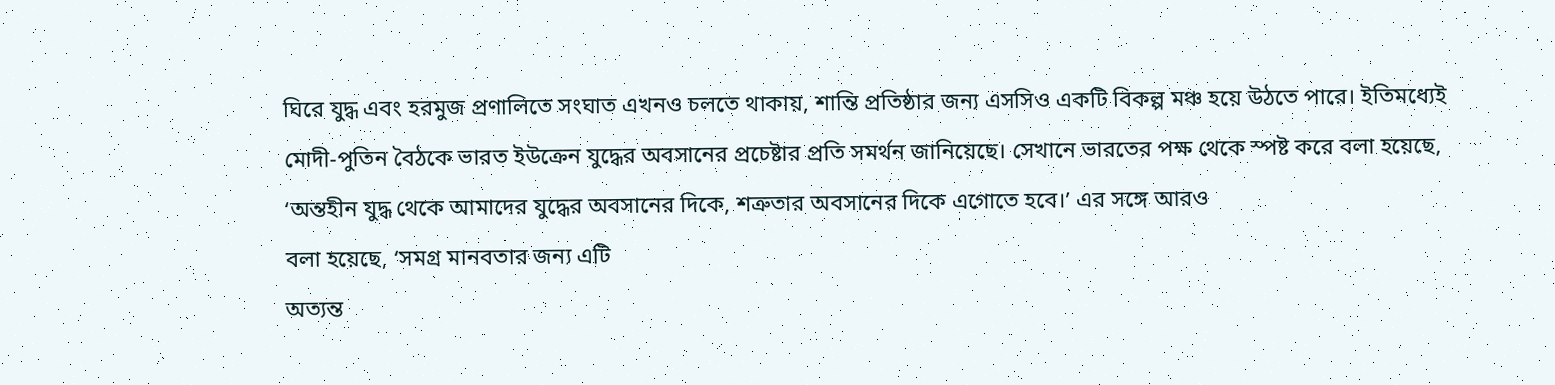ঘিরে যুদ্ধ এবং হরমুজ প্রণালিতে সংঘাত এখনও চলতে থাকায়, শান্তি প্রতিষ্ঠার জন্য এসসিও একটি বিকল্প মঞ্চ হয়ে উঠতে পারে। ইতিমধ্যেই মোদী-পুতিন বৈঠকে ভারত ইউক্রেন যুদ্ধের অবসানের প্রচেষ্টার প্রতি সমর্থন জানিয়েছে। সেখানে ভারতের পক্ষ থেকে স্পষ্ট করে বলা হয়েছে, ‘অন্তহীন যুদ্ধ থেকে আমাদের যুদ্ধের অবসানের দিকে, শত্রুতার অবসানের দিকে এগোতে হবে।’ এর সঙ্গে আরও
বলা হয়েছে, ‘সমগ্র মানবতার জন্য এটি
অত্যন্ত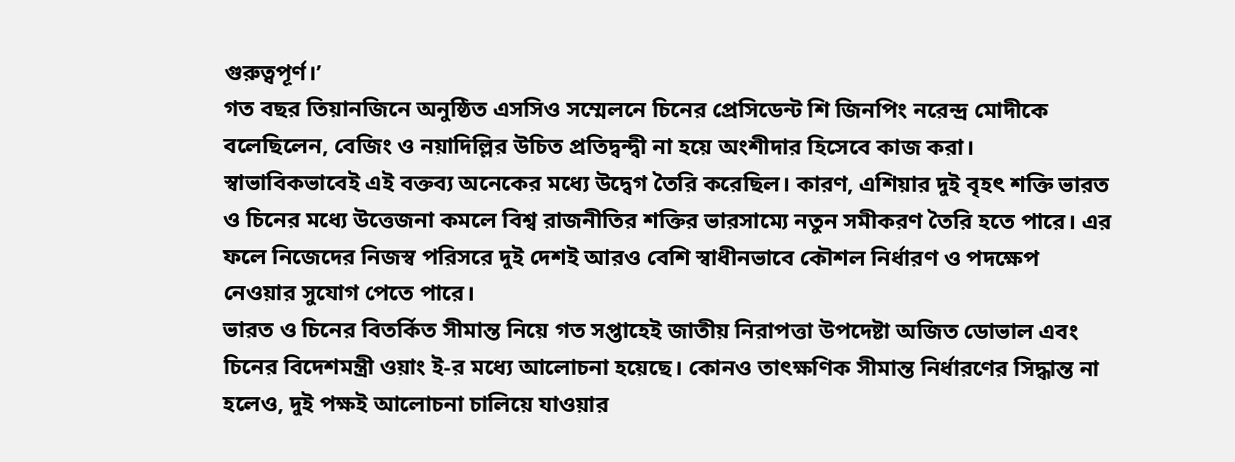গুরুত্বপূর্ণ।’
গত বছর তিয়ানজিনে অনুষ্ঠিত এসসিও সম্মেলনে চিনের প্রেসিডেন্ট শি জিনপিং নরেন্দ্র মোদীকে বলেছিলেন, বেজিং ও নয়াদিল্লির উচিত প্রতিদ্বন্দ্বী না হয়ে অংশীদার হিসেবে কাজ করা। স্বাভাবিকভাবেই এই বক্তব্য অনেকের মধ্যে উদ্বেগ তৈরি করেছিল। কারণ, এশিয়ার দুই বৃহৎ শক্তি ভারত ও চিনের মধ্যে উত্তেজনা কমলে বিশ্ব রাজনীতির শক্তির ভারসাম্যে নতুন সমীকরণ তৈরি হতে পারে। এর ফলে নিজেদের নিজস্ব পরিসরে দুই দেশই আরও বেশি স্বাধীনভাবে কৌশল নির্ধারণ ও পদক্ষেপ নেওয়ার সুযোগ পেতে পারে।
ভারত ও চিনের বিতর্কিত সীমান্ত নিয়ে গত সপ্তাহেই জাতীয় নিরাপত্তা উপদেষ্টা অজিত ডোভাল এবং চিনের বিদেশমন্ত্রী ওয়াং ই-র মধ্যে আলোচনা হয়েছে। কোনও তাৎক্ষণিক সীমান্ত নির্ধারণের সিদ্ধান্ত না হলেও, দুই পক্ষই আলোচনা চালিয়ে যাওয়ার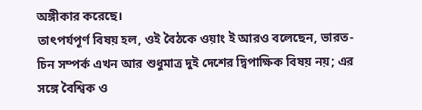অঙ্গীকার করেছে।
তাৎপর্যপূর্ণ বিষয় হল, ওই বৈঠকে ওয়াং ই আরও বলেছেন, ভারত-চিন সম্পর্ক এখন আর শুধুমাত্র দুই দেশের দ্বিপাক্ষিক বিষয় নয়; এর সঙ্গে বৈশ্বিক ও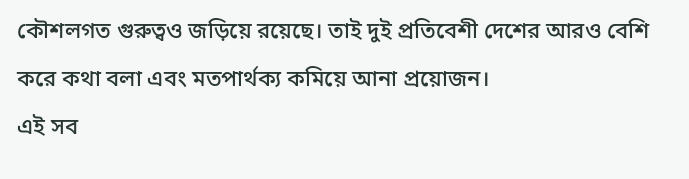কৌশলগত গুরুত্বও জড়িয়ে রয়েছে। তাই দুই প্রতিবেশী দেশের আরও বেশি করে কথা বলা এবং মতপার্থক্য কমিয়ে আনা প্রয়োজন।
এই সব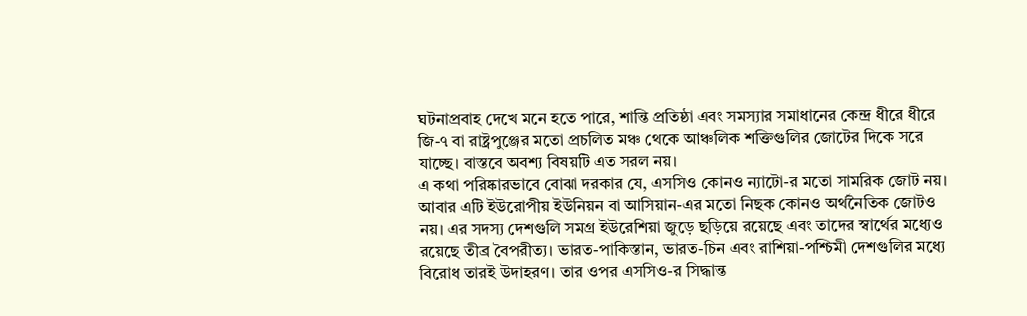ঘটনাপ্রবাহ দেখে মনে হতে পারে, শান্তি প্রতিষ্ঠা এবং সমস্যার সমাধানের কেন্দ্র ধীরে ধীরে জি-৭ বা রাষ্ট্রপুঞ্জের মতো প্রচলিত মঞ্চ থেকে আঞ্চলিক শক্তিগুলির জোটের দিকে সরে যাচ্ছে। বাস্তবে অবশ্য বিষয়টি এত সরল নয়।
এ কথা পরিষ্কারভাবে বোঝা দরকার যে, এসসিও কোনও ন্যাটো-র মতো সামরিক জোট নয়। আবার এটি ইউরোপীয় ইউনিয়ন বা আসিয়ান-এর মতো নিছক কোনও অর্থনৈতিক জোটও নয়। এর সদস্য দেশগুলি সমগ্র ইউরেশিয়া জুড়ে ছড়িয়ে রয়েছে এবং তাদের স্বার্থের মধ্যেও রয়েছে তীব্র বৈপরীত্য। ভারত-পাকিস্তান, ভারত-চিন এবং রাশিয়া-পশ্চিমী দেশগুলির মধ্যে বিরোধ তারই উদাহরণ। তার ওপর এসসিও-র সিদ্ধান্ত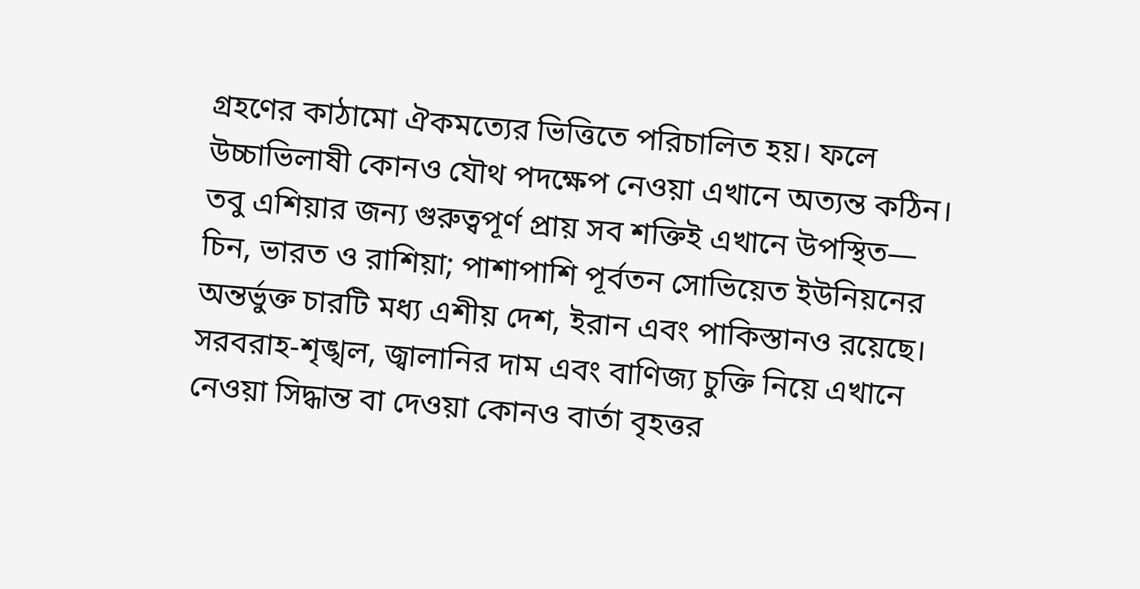গ্রহণের কাঠামো ঐকমত্যের ভিত্তিতে পরিচালিত হয়। ফলে উচ্চাভিলাষী কোনও যৌথ পদক্ষেপ নেওয়া এখানে অত্যন্ত কঠিন।
তবু এশিয়ার জন্য গুরুত্বপূর্ণ প্রায় সব শক্তিই এখানে উপস্থিত— চিন, ভারত ও রাশিয়া; পাশাপাশি পূর্বতন সোভিয়েত ইউনিয়নের অন্তর্ভুক্ত চারটি মধ্য এশীয় দেশ, ইরান এবং পাকিস্তানও রয়েছে। সরবরাহ-শৃঙ্খল, জ্বালানির দাম এবং বাণিজ্য চুক্তি নিয়ে এখানে নেওয়া সিদ্ধান্ত বা দেওয়া কোনও বার্তা বৃহত্তর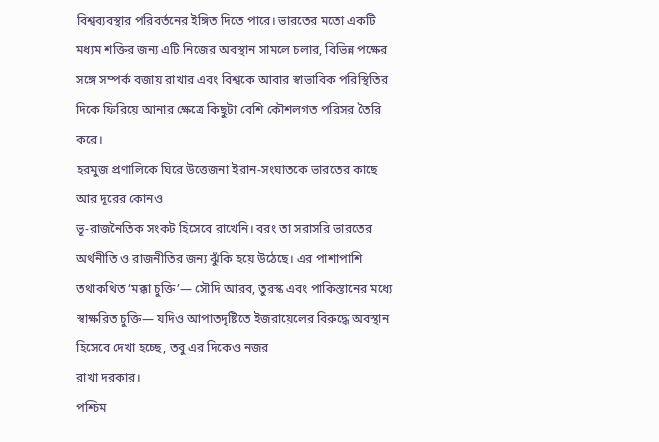বিশ্বব্যবস্থার পরিবর্তনের ইঙ্গিত দিতে পারে। ভারতের মতো একটি মধ্যম শক্তির জন্য এটি নিজের অবস্থান সামলে চলার, বিভিন্ন পক্ষের সঙ্গে সম্পর্ক বজায় রাখার এবং বিশ্বকে আবার স্বাভাবিক পরিস্থিতির দিকে ফিরিয়ে আনার ক্ষেত্রে কিছুটা বেশি কৌশলগত পরিসর তৈরি করে।
হরমুজ প্রণালিকে ঘিরে উত্তেজনা ইরান-সংঘাতকে ভারতের কাছে আর দূরের কোনও
ভূ-রাজনৈতিক সংকট হিসেবে রাখেনি। বরং তা সরাসরি ভারতের অর্থনীতি ও রাজনীতির জন্য ঝুঁকি হয়ে উঠেছে। এর পাশাপাশি তথাকথিত ‘মক্কা চুক্তি’— সৌদি আরব, তুরস্ক এবং পাকিস্তানের মধ্যে স্বাক্ষরিত চুক্তি— যদিও আপাতদৃষ্টিতে ইজরায়েলের বিরুদ্ধে অবস্থান হিসেবে দেখা হচ্ছে, তবু এর দিকেও নজর
রাখা দরকার।
পশ্চিম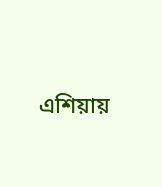এশিয়ায়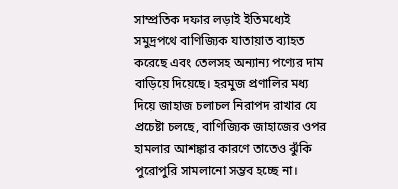সাম্প্রতিক দফার লড়াই ইতিমধ্যেই সমুদ্রপথে বাণিজ্যিক যাতায়াত ব্যাহত করেছে এবং তেলসহ অন্যান্য পণ্যের দাম বাড়িয়ে দিয়েছে। হরমুজ প্রণালির মধ্য দিয়ে জাহাজ চলাচল নিরাপদ রাখার যে প্রচেষ্টা চলছে, বাণিজ্যিক জাহাজের ওপর হামলার আশঙ্কার কারণে তাতেও ঝুঁকি পুরোপুরি সামলানো সম্ভব হচ্ছে না।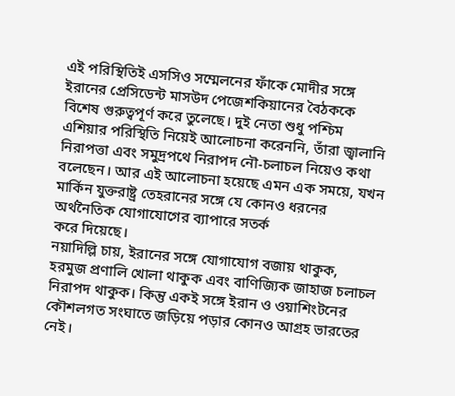এই পরিস্থিতিই এসসিও সম্মেলনের ফাঁকে মোদীর সঙ্গে ইরানের প্রেসিডেন্ট মাসউদ পেজেশকিয়ানের বৈঠককে বিশেষ গুরুত্বপূর্ণ করে তুলেছে। দুই নেতা শুধু পশ্চিম এশিয়ার পরিস্থিতি নিয়েই আলোচনা করেননি, তাঁরা জ্বালানি নিরাপত্তা এবং সমুদ্রপথে নিরাপদ নৌ-চলাচল নিয়েও কথা বলেছেন। আর এই আলোচনা হয়েছে এমন এক সময়ে, যখন মার্কিন যুক্তরাষ্ট্র তেহরানের সঙ্গে যে কোনও ধরনের অর্থনৈতিক যোগাযোগের ব্যাপারে সতর্ক
করে দিয়েছে।
নয়াদিল্লি চায়, ইরানের সঙ্গে যোগাযোগ বজায় থাকুক, হরমুজ প্রণালি খোলা থাকুক এবং বাণিজ্যিক জাহাজ চলাচল নিরাপদ থাকুক। কিন্তু একই সঙ্গে ইরান ও ওয়াশিংটনের কৌশলগত সংঘাতে জড়িয়ে পড়ার কোনও আগ্রহ ভারতের নেই।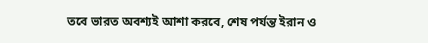তবে ভারত অবশ্যই আশা করবে, শেষ পর্যন্ত ইরান ও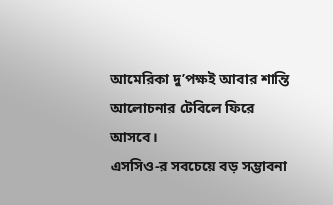আমেরিকা দু’পক্ষই আবার শান্তি আলোচনার টেবিলে ফিরে আসবে।
এসসিও-র সবচেয়ে বড় সম্ভাবনা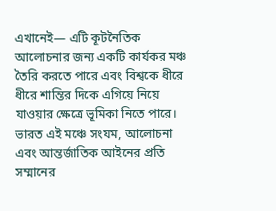এখানেই— এটি কূটনৈতিক আলোচনার জন্য একটি কার্যকর মঞ্চ তৈরি করতে পারে এবং বিশ্বকে ধীরে ধীরে শান্তির দিকে এগিয়ে নিয়ে যাওয়ার ক্ষেত্রে ভূমিকা নিতে পারে। ভারত এই মঞ্চে সংযম, আলোচনা এবং আন্তর্জাতিক আইনের প্রতি সম্মানের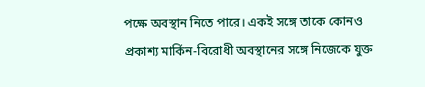পক্ষে অবস্থান নিতে পারে। একই সঙ্গে তাকে কোনও প্রকাশ্য মার্কিন-বিরোধী অবস্থানের সঙ্গে নিজেকে যুক্ত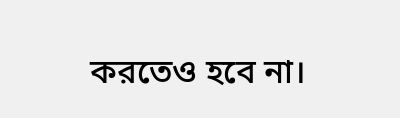করতেও হবে না।